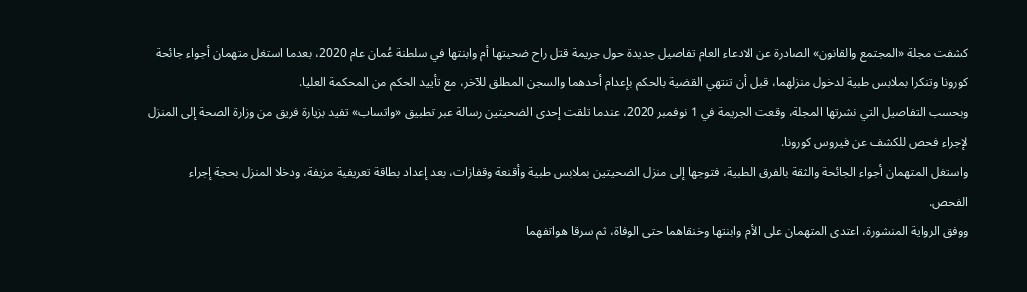كشفت مجلة «المجتمع والقانون» الصادرة عن الادعاء العام تفاصيل جديدة حول جريمة قتل راح ضحيتها أم وابنتها في سلطنة عُمان عام 2020، بعدما استغل متهمان أجواء جائحة كورونا وتنكرا بملابس طبية لدخول منزلهما، قبل أن تنتهي القضية بالحكم بإعدام أحدهما والسجن المطلق للآخر، مع تأييد الحكم من المحكمة العليا.
وبحسب التفاصيل التي نشرتها المجلة، وقعت الجريمة في 1 نوفمبر 2020، عندما تلقت إحدى الضحيتين رسالة عبر تطبيق «واتساب» تفيد بزيارة فريق من وزارة الصحة إلى المنزل لإجراء فحص للكشف عن فيروس كورونا.
واستغل المتهمان أجواء الجائحة والثقة بالفرق الطبية، فتوجها إلى منزل الضحيتين بملابس طبية وأقنعة وقفازات، بعد إعداد بطاقة تعريفية مزيفة، ودخلا المنزل بحجة إجراء الفحص.
ووفق الرواية المنشورة، اعتدى المتهمان على الأم وابنتها وخنقاهما حتى الوفاة، ثم سرقا هواتفهما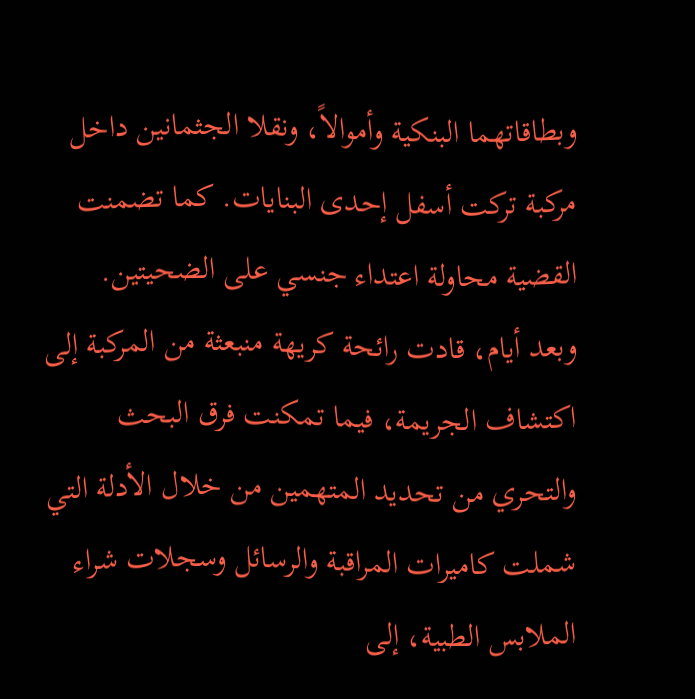وبطاقاتهما البنكية وأموالاً، ونقلا الجثمانين داخل مركبة تركت أسفل إحدى البنايات. كما تضمنت القضية محاولة اعتداء جنسي على الضحيتين.
وبعد أيام، قادت رائحة كريهة منبعثة من المركبة إلى اكتشاف الجريمة، فيما تمكنت فرق البحث والتحري من تحديد المتهمين من خلال الأدلة التي شملت كاميرات المراقبة والرسائل وسجلات شراء الملابس الطبية، إلى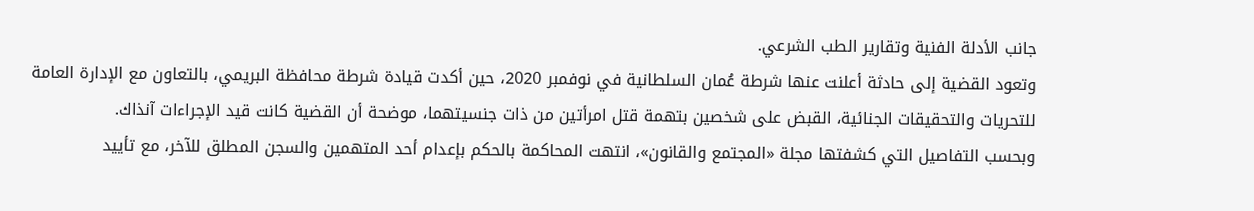جانب الأدلة الفنية وتقارير الطب الشرعي.
وتعود القضية إلى حادثة أعلنت عنها شرطة عُمان السلطانية في نوفمبر 2020، حين أكدت قيادة شرطة محافظة البريمي، بالتعاون مع الإدارة العامة للتحريات والتحقيقات الجنائية، القبض على شخصين بتهمة قتل امرأتين من ذات جنسيتهما، موضحة أن القضية كانت قيد الإجراءات آنذاك.
وبحسب التفاصيل التي كشفتها مجلة «المجتمع والقانون»، انتهت المحاكمة بالحكم بإعدام أحد المتهمين والسجن المطلق للآخر، مع تأييد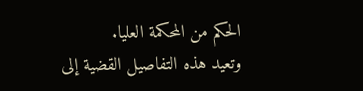الحكم من المحكمة العليا.
وتعيد هذه التفاصيل القضية إلى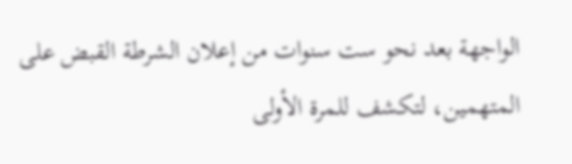الواجهة بعد نحو ست سنوات من إعلان الشرطة القبض على المتهمين، لتكشف للمرة الأولى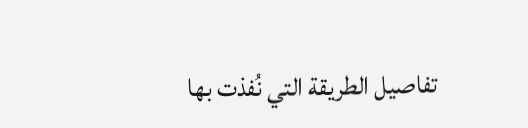تفاصيل الطريقة التي نُفذت بها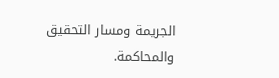الجريمة ومسار التحقيق والمحاكمة.